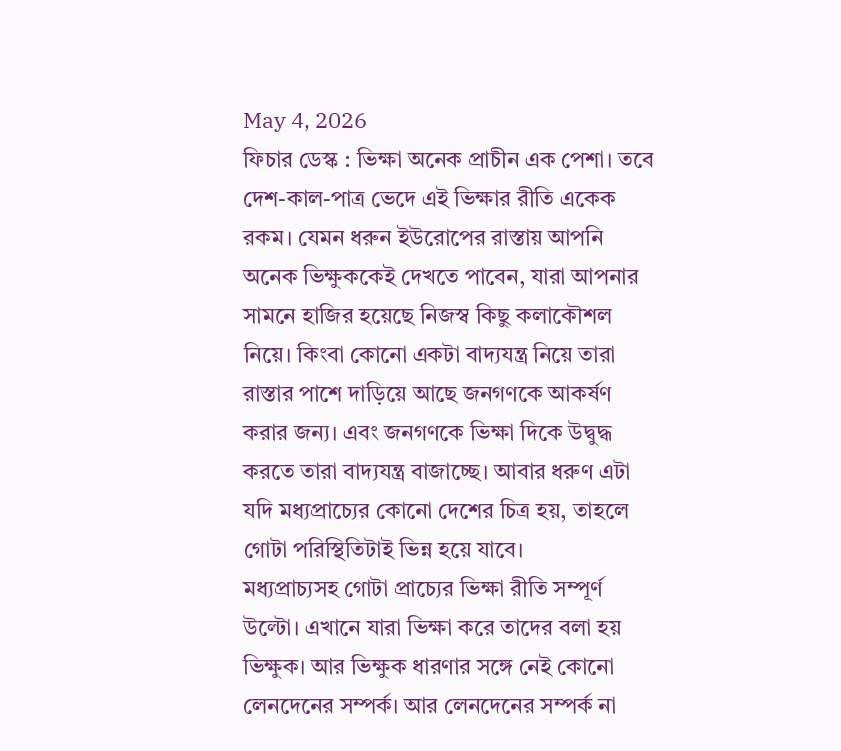May 4, 2026
ফিচার ডেস্ক : ভিক্ষা অনেক প্রাচীন এক পেশা। তবে দেশ-কাল-পাত্র ভেদে এই ভিক্ষার রীতি একেক রকম। যেমন ধরুন ইউরোপের রাস্তায় আপনি অনেক ভিক্ষুককেই দেখতে পাবেন, যারা আপনার সামনে হাজির হয়েছে নিজস্ব কিছু কলাকৌশল নিয়ে। কিংবা কোনো একটা বাদ্যযন্ত্র নিয়ে তারা রাস্তার পাশে দাড়িয়ে আছে জনগণকে আকর্ষণ করার জন্য। এবং জনগণকে ভিক্ষা দিকে উদ্বুদ্ধ করতে তারা বাদ্যযন্ত্র বাজাচ্ছে। আবার ধরুণ এটা যদি মধ্যপ্রাচ্যের কোনো দেশের চিত্র হয়, তাহলে গোটা পরিস্থিতিটাই ভিন্ন হয়ে যাবে।
মধ্যপ্রাচ্যসহ গোটা প্রাচ্যের ভিক্ষা রীতি সম্পূর্ণ উল্টো। এখানে যারা ভিক্ষা করে তাদের বলা হয় ভিক্ষুক। আর ভিক্ষুক ধারণার সঙ্গে নেই কোনো লেনদেনের সম্পর্ক। আর লেনদেনের সম্পর্ক না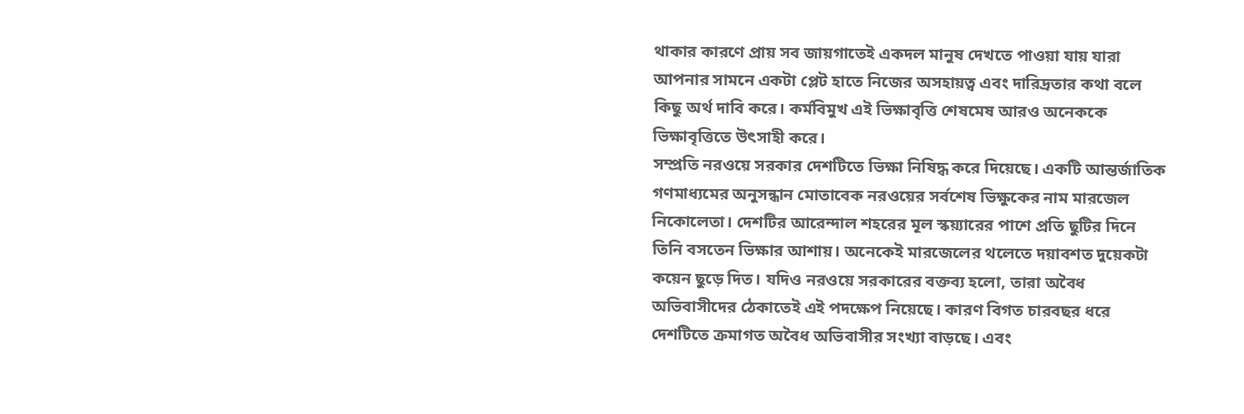থাকার কারণে প্রায় সব জায়গাতেই একদল মানুষ দেখতে পাওয়া যায় যারা আপনার সামনে একটা প্লেট হাতে নিজের অসহায়ত্ব এবং দারিদ্রতার কথা বলে কিছু অর্থ দাবি করে। কর্মবিমুখ এই ভিক্ষাবৃত্তি শেষমেষ আরও অনেককে ভিক্ষাবৃত্তিতে উৎসাহী করে।
সম্প্রতি নরওয়ে সরকার দেশটিতে ভিক্ষা নিষিদ্ধ করে দিয়েছে। একটি আন্তর্জাতিক গণমাধ্যমের অনুসন্ধান মোতাবেক নরওয়ের সর্বশেষ ভিক্ষুকের নাম মারজেল নিকোলেতা। দেশটির আরেন্দাল শহরের মূল স্কয়্যারের পাশে প্রতি ছুটির দিনে তিনি বসতেন ভিক্ষার আশায়। অনেকেই মারজেলের থলেতে দয়াবশত দুয়েকটা কয়েন ছুড়ে দিত। যদিও নরওয়ে সরকারের বক্তব্য হলো, তারা অবৈধ অভিবাসীদের ঠেকাতেই এই পদক্ষেপ নিয়েছে। কারণ বিগত চারবছর ধরে দেশটিতে ক্রমাগত অবৈধ অভিবাসীর সংখ্যা বাড়ছে। এবং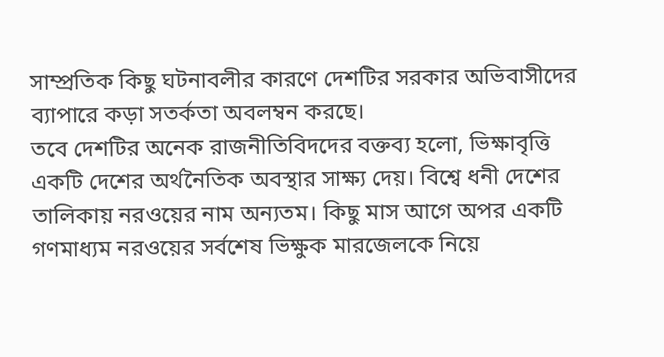সাম্প্রতিক কিছু ঘটনাবলীর কারণে দেশটির সরকার অভিবাসীদের ব্যাপারে কড়া সতর্কতা অবলম্বন করছে।
তবে দেশটির অনেক রাজনীতিবিদদের বক্তব্য হলো, ভিক্ষাবৃত্তি একটি দেশের অর্থনৈতিক অবস্থার সাক্ষ্য দেয়। বিশ্বে ধনী দেশের তালিকায় নরওয়ের নাম অন্যতম। কিছু মাস আগে অপর একটি গণমাধ্যম নরওয়ের সর্বশেষ ভিক্ষুক মারজেলকে নিয়ে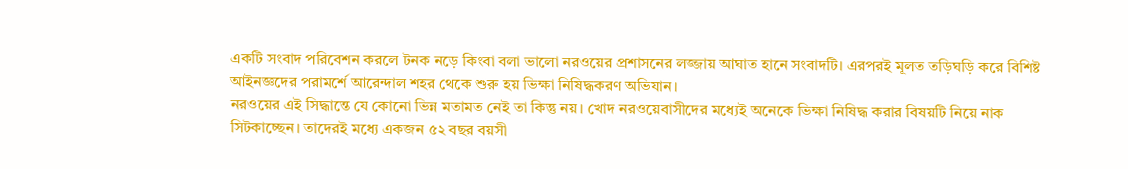একটি সংবাদ পরিবেশন করলে টনক নড়ে কিংবা বলা ভালো নরওয়ের প্রশাসনের লজ্জায় আঘাত হানে সংবাদটি। এরপরই মূলত তড়িঘড়ি করে বিশিষ্ট আইনজ্ঞদের পরামর্শে আরেন্দাল শহর থেকে শুরু হয় ভিক্ষা নিষিদ্ধকরণ অভিযান।
নরওয়ের এই সিদ্ধান্তে যে কোনো ভিন্ন মতামত নেই তা কিন্তু নয়। খোদ নরওয়েবাসীদের মধ্যেই অনেকে ভিক্ষা নিষিদ্ধ করার বিষয়টি নিয়ে নাক সিটকাচ্ছেন। তাদেরই মধ্যে একজন ৫২ বছর বয়সী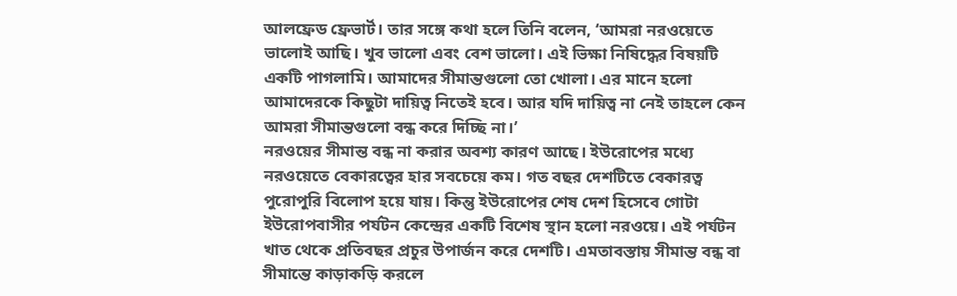আলফ্রেড ফ্রেভার্ট। তার সঙ্গে কথা হলে তিনি বলেন, ‘আমরা নরওয়েতে ভালোই আছি। খুব ভালো এবং বেশ ভালো। এই ভিক্ষা নিষিদ্ধের বিষয়টি একটি পাগলামি। আমাদের সীমান্তগুলো তো খোলা। এর মানে হলো আমাদেরকে কিছুটা দায়িত্ব নিতেই হবে। আর যদি দায়িত্ব না নেই তাহলে কেন আমরা সীমান্তগুলো বন্ধ করে দিচ্ছি না।’
নরওয়ের সীমান্ত বন্ধ না করার অবশ্য কারণ আছে। ইউরোপের মধ্যে নরওয়েতে বেকারত্বের হার সবচেয়ে কম। গত বছর দেশটিতে বেকারত্ব পুরোপুরি বিলোপ হয়ে যায়। কিন্তু ইউরোপের শেষ দেশ হিসেবে গোটা ইউরোপবাসীর পর্যটন কেন্দ্রের একটি বিশেষ স্থান হলো নরওয়ে। এই পর্যটন খাত থেকে প্রতিবছর প্রচুর উপার্জন করে দেশটি। এমতাবস্তায় সীমান্ত বন্ধ বা সীমান্তে কাড়াকড়ি করলে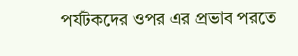পর্যটকদের ওপর এর প্রভাব পরতে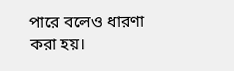পারে বলেও ধারণা করা হয়।